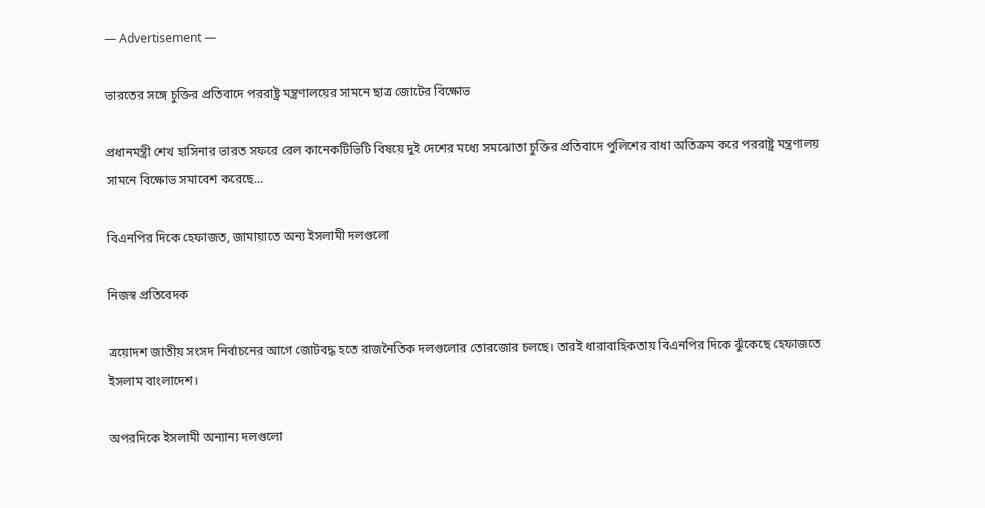― Advertisement ―

ভারতের সঙ্গে চুক্তির প্রতিবাদে পররাষ্ট্র মন্ত্রণালয়ের সামনে ছাত্র জোটের বিক্ষোভ

প্রধানমন্ত্রী শেখ হাসিনার ভারত সফরে রেল কানেকটিভিটি বিষয়ে দুই দেশের মধ্যে সমঝোতা চুক্তির প্রতিবাদে পুলিশের বাধা অতিক্রম করে পররাষ্ট্র মন্ত্রণালয় সামনে বিক্ষোভ সমাবেশ করেছে...

বিএনপির দিকে হেফাজত, জামায়াতে অন্য ইসলামী দলগুলো

নিজস্ব প্রতিবেদক

ত্রয়োদশ জাতীয় সংসদ নির্বাচনের আগে জোটবদ্ধ হতে রাজনৈতিক দলগুলোর তোরজোর চলছে। তারই ধারাবাহিকতায় বিএনপির দিকে ঝুঁকেছে হেফাজতে ইসলাম বাংলাদেশ।

অপরদিকে ইসলামী অন্যান্য দলগুলো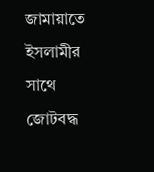জামায়াতে ইসলামীর সাথে জোটবদ্ধ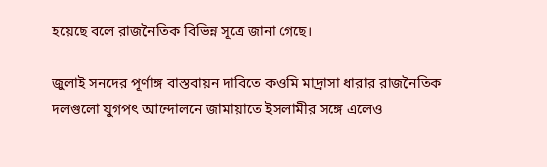হয়েছে বলে রাজনৈতিক বিভিন্ন সূত্রে জানা গেছে।

জুলাই সনদের পূর্ণাঙ্গ বাস্তবায়ন দাবিতে কওমি মাদ্রাসা ধারার রাজনৈতিক দলগুলো যুগপৎ আন্দোলনে জামায়াতে ইসলামীর সঙ্গে এলেও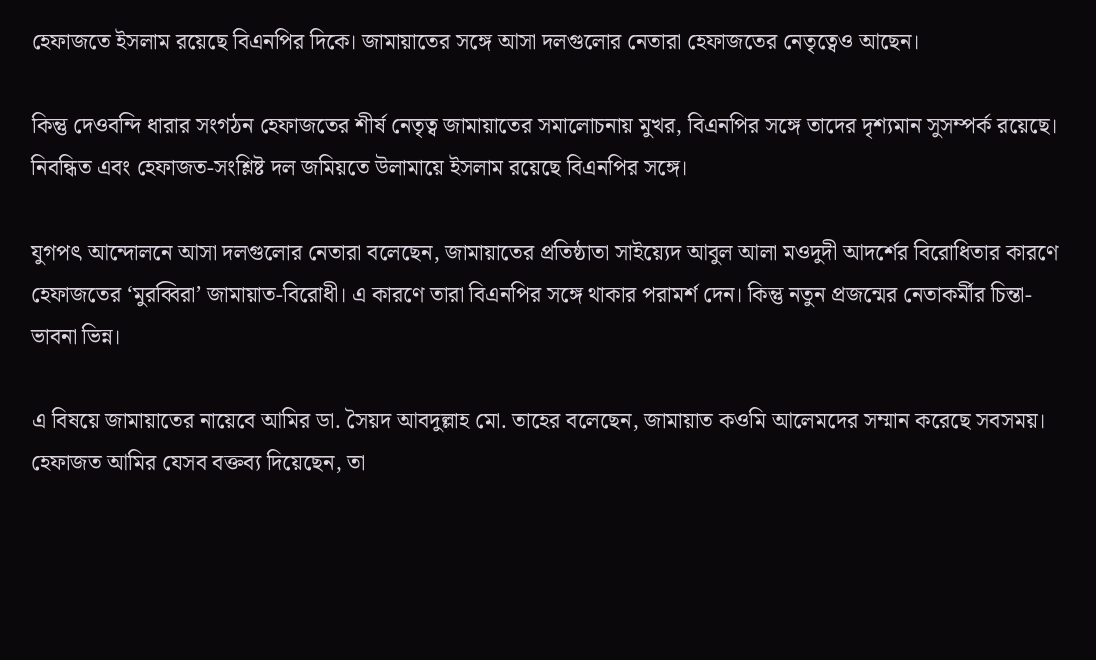হেফাজতে ইসলাম রয়েছে বিএনপির দিকে। জামায়াতের সঙ্গে আসা দলগুলোর নেতারা হেফাজতের নেতৃত্বেও আছেন।

কিন্তু দেওবন্দি ধারার সংগঠন হেফাজতের শীর্ষ নেতৃত্ব জামায়াতের সমালোচনায় মুখর, বিএনপির সঙ্গে তাদের দৃশ্যমান সুসম্পর্ক রয়েছে। নিবন্ধিত এবং হেফাজত-সংশ্লিষ্ট দল জমিয়তে উলামায়ে ইসলাম রয়েছে বিএনপির সঙ্গে।

যুগপৎ আন্দোলনে আসা দলগুলোর নেতারা বলেছেন, জামায়াতের প্রতিষ্ঠাতা সাইয়্যেদ আবুল আলা মওদুদী আদর্শের বিরোধিতার কারণে হেফাজতের ‘মুরব্বিরা’ জামায়াত-বিরোধী। এ কারণে তারা বিএনপির সঙ্গে থাকার পরামর্শ দেন। কিন্তু নতুন প্রজন্মের নেতাকর্মীর চিন্তা-ভাবনা ভিন্ন।

এ বিষয়ে জামায়াতের নায়েবে আমির ডা. সৈয়দ আবদুল্লাহ মো. তাহের বলেছেন, জামায়াত কওমি আলেমদের সম্মান করেছে সবসময়। হেফাজত আমির যেসব বক্তব্য দিয়েছেন, তা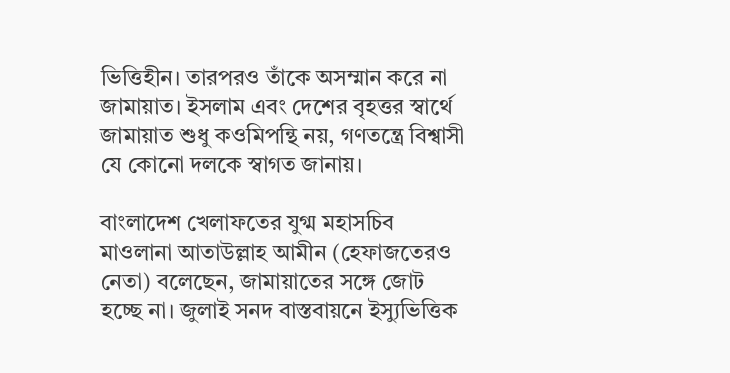ভিত্তিহীন। তারপরও তাঁকে অসম্মান করে না জামায়াত। ইসলাম এবং দেশের বৃহত্তর স্বার্থে জামায়াত শুধু কওমিপন্থি নয়, গণতন্ত্রে বিশ্বাসী যে কোনো দলকে স্বাগত জানায়।

বাংলাদেশ খেলাফতের যুগ্ম মহাসচিব মাওলানা আতাউল্লাহ আমীন (হেফাজতেরও নেতা) বলেছেন, জামায়াতের সঙ্গে জোট হচ্ছে না। জুলাই সনদ বাস্তবায়নে ইস্যুভিত্তিক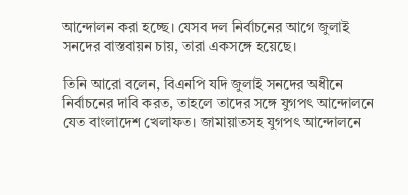আন্দোলন করা হচ্ছে। যেসব দল নির্বাচনের আগে জুলাই সনদের বাস্তবায়ন চায়, তারা একসঙ্গে হয়েছে।

তিনি আরো বলেন, বিএনপি যদি জুলাই সনদের অধীনে নির্বাচনের দাবি করত, তাহলে তাদের সঙ্গে যুগপৎ আন্দোলনে যেত বাংলাদেশ খেলাফত। জামায়াতসহ যুগপৎ আন্দোলনে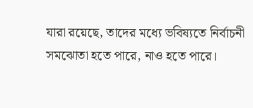যারা রয়েছে, তাদের মধ্যে ভবিষ্যতে নির্বাচনী সমঝোতা হতে পারে, নাও হতে পারে।